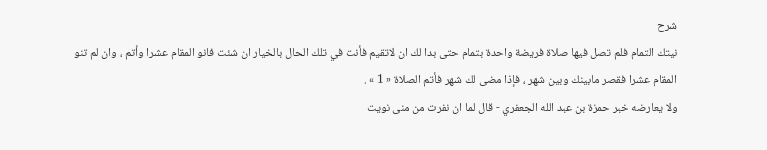شرح
نيتك التمام فلم تصل فيها صلاة فريضة واحدة بتمام حتى بدا لك ان لاتقيم فأنت في تلك الحال بالخيار ان شئت فانو المقام عشرا وأتم ، وان لم تنو المقام عشرا فقصر مابينك وبين شهر ، فإذا مضى لك شهر فأتم الصلاة « 1 » .
ولا يعارضه خبر حمزة بن عبد الله الجعفري - قال لما ان نفرت من منى نويت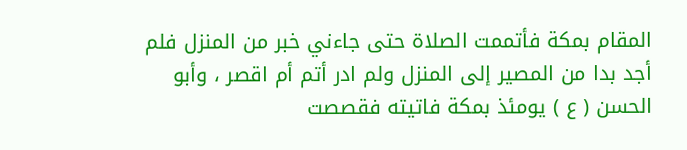المقام بمكة فأتممت الصلاة حتى جاءني خبر من المنزل فلم أجد بدا من المصير إلى المنزل ولم ادر أتم أم اقصر ، وأبو الحسن ( ع ) يومئذ بمكة فاتيته فقصصت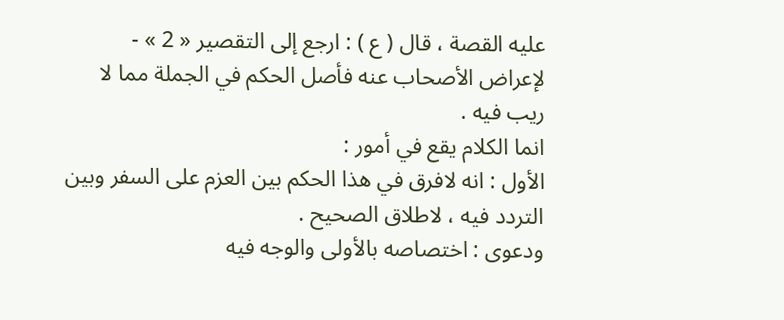عليه القصة ، قال ( ع ) : ارجع إلى التقصير « 2 » - لإعراض الأصحاب عنه فأصل الحكم في الجملة مما لا ريب فيه .
انما الكلام يقع في أمور :
الأول : انه لافرق في هذا الحكم بين العزم على السفر وبين التردد فيه ، لاطلاق الصحيح .
ودعوى : اختصاصه بالأولى والوجه فيه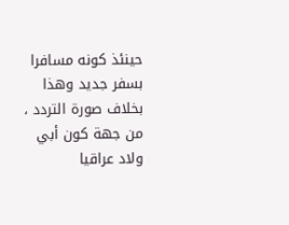حينئذ كونه مسافرا بسفر جديد وهذا بخلاف صورة التردد ، من جهة كون أبي ولاد عراقيا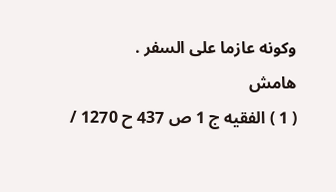وكونه عازما على السفر .
هامش
( 1 ) الفقيه ج 1 ص 437 ح 1270 /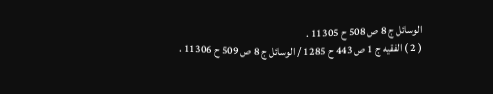الوسائل ج 8 ص 508 ح 11305 .
( 2 ) الفقيه ج 1 ص 443 ح 1285 / الوسائل ج 8 ص 509 ح 11306 .